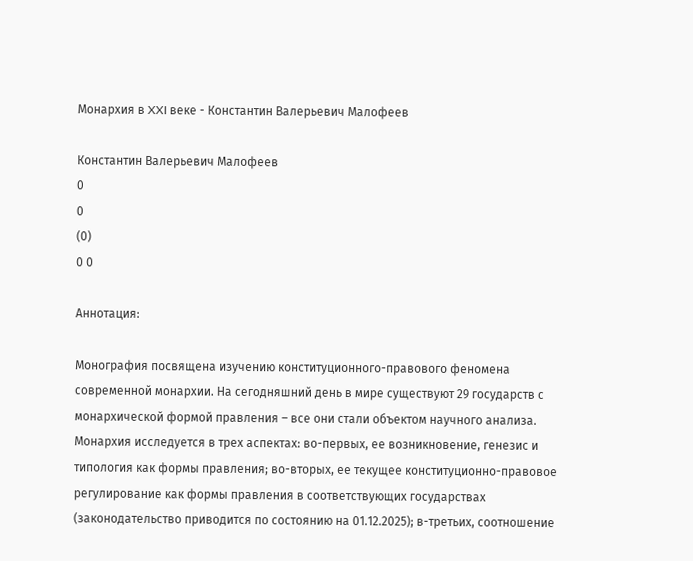Монархия в XXI веке - Константин Валерьевич Малофеев

Константин Валерьевич Малофеев
0
0
(0)
0 0

Аннотация:

Монография посвящена изучению конституционного-правового феномена современной монархии. На сегодняшний день в мире существуют 29 государств с монархической формой правления – все они стали объектом научного анализа. Монархия исследуется в трех аспектах: во-первых, ее возникновение, генезис и типология как формы правления; во-вторых, ее текущее конституционно-правовое регулирование как формы правления в соответствующих государствах (законодательство приводится по состоянию на 01.12.2025); в-третьих, соотношение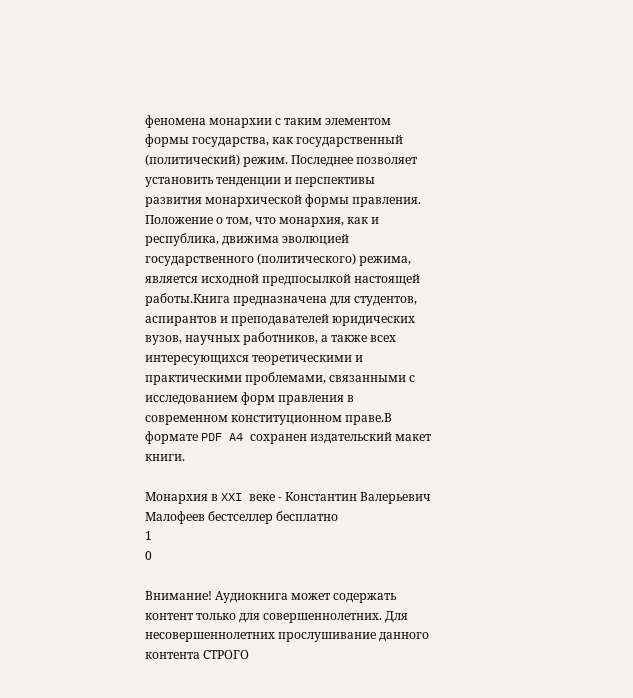феномена монархии с таким элементом формы государства, как государственный (политический) режим. Последнее позволяет установить тенденции и перспективы развития монархической формы правления. Положение о том, что монархия, как и республика, движима эволюцией государственного (политического) режима, является исходной предпосылкой настоящей работы.Книга предназначена для студентов, аспирантов и преподавателей юридических вузов, научных работников, а также всех интересующихся теоретическими и практическими проблемами, связанными с исследованием форм правления в современном конституционном праве.В формате PDF A4 сохранен издательский макет книги.

Монархия в XXI веке - Константин Валерьевич Малофеев бестселлер бесплатно
1
0

Внимание! Аудиокнига может содержать контент только для совершеннолетних. Для несовершеннолетних прослушивание данного контента СТРОГО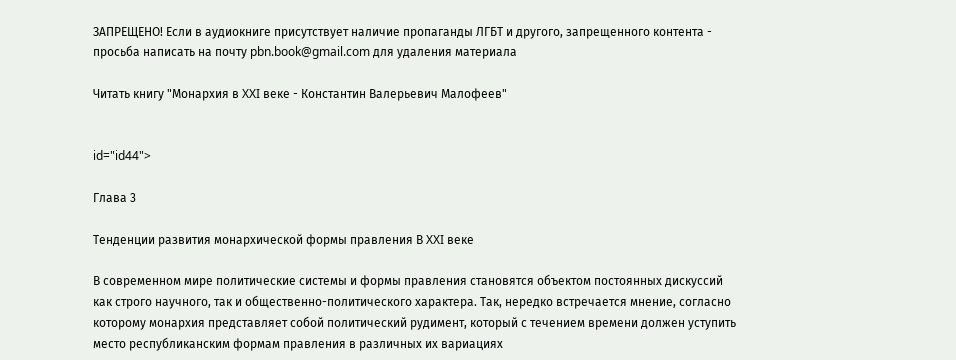ЗАПРЕЩЕНО! Если в аудиокниге присутствует наличие пропаганды ЛГБТ и другого, запрещенного контента - просьба написать на почту pbn.book@gmail.com для удаления материала

Читать книгу "Монархия в XXI веке - Константин Валерьевич Малофеев"


id="id44">

Глава 3

Тенденции развития монархической формы правления В XXI веке

В современном мире политические системы и формы правления становятся объектом постоянных дискуссий как строго научного, так и общественно-политического характера. Так, нередко встречается мнение, согласно которому монархия представляет собой политический рудимент, который с течением времени должен уступить место республиканским формам правления в различных их вариациях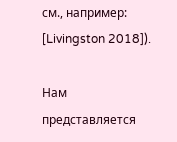см., например: [Livingston 2018]).

Нам представляется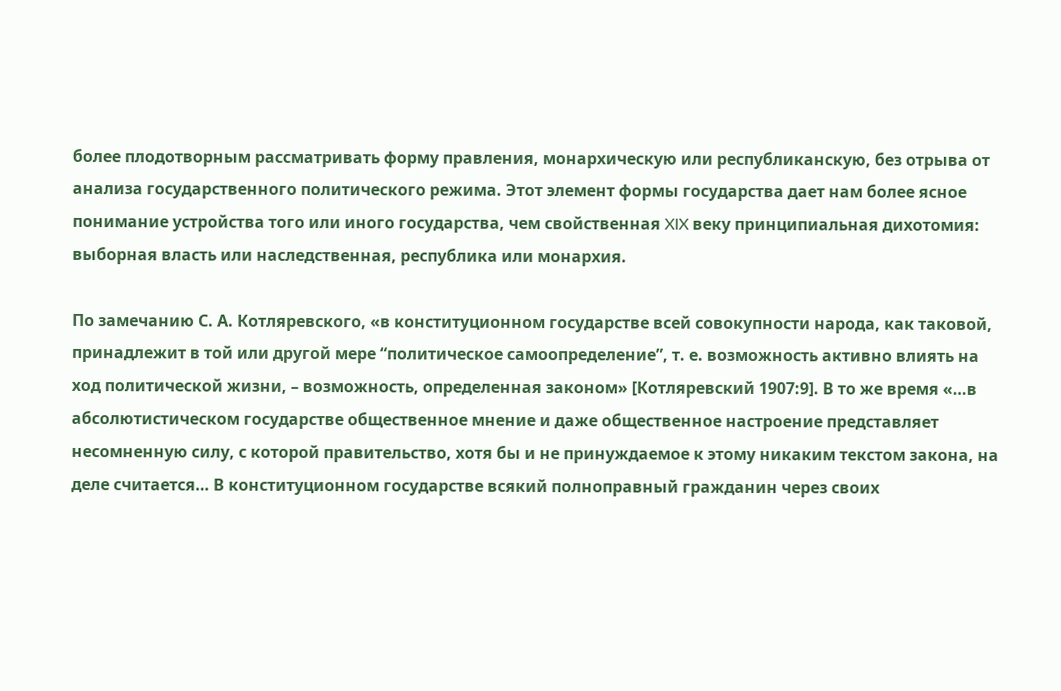более плодотворным рассматривать форму правления, монархическую или республиканскую, без отрыва от анализа государственного политического режима. Этот элемент формы государства дает нам более ясное понимание устройства того или иного государства, чем свойственная XIX веку принципиальная дихотомия: выборная власть или наследственная, республика или монархия.

По замечанию С. А. Котляревского, «в конституционном государстве всей совокупности народа, как таковой, принадлежит в той или другой мере “политическое самоопределение”, т. е. возможность активно влиять на ход политической жизни, – возможность, определенная законом» [Котляревский 1907:9]. В то же время «…в абсолютистическом государстве общественное мнение и даже общественное настроение представляет несомненную силу, с которой правительство, хотя бы и не принуждаемое к этому никаким текстом закона, на деле считается… В конституционном государстве всякий полноправный гражданин через своих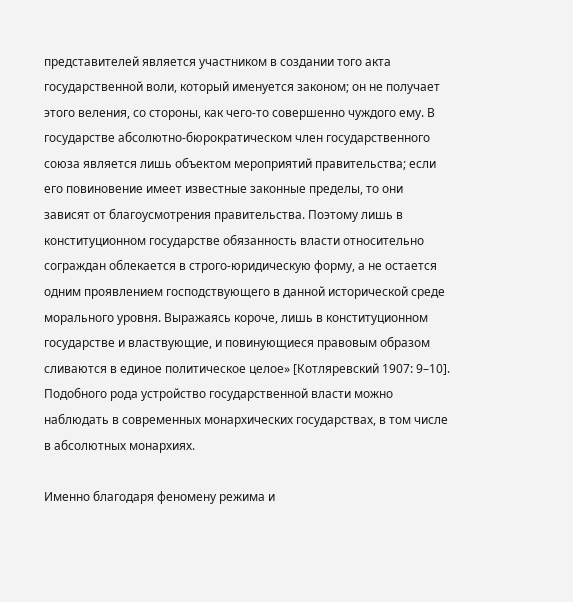представителей является участником в создании того акта государственной воли, который именуется законом; он не получает этого веления, со стороны, как чего-то совершенно чуждого ему. В государстве абсолютно-бюрократическом член государственного союза является лишь объектом мероприятий правительства; если его повиновение имеет известные законные пределы, то они зависят от благоусмотрения правительства. Поэтому лишь в конституционном государстве обязанность власти относительно сограждан облекается в строго-юридическую форму, а не остается одним проявлением господствующего в данной исторической среде морального уровня. Выражаясь короче, лишь в конституционном государстве и властвующие, и повинующиеся правовым образом сливаются в единое политическое целое» [Котляревский 1907: 9–10]. Подобного рода устройство государственной власти можно наблюдать в современных монархических государствах, в том числе в абсолютных монархиях.

Именно благодаря феномену режима и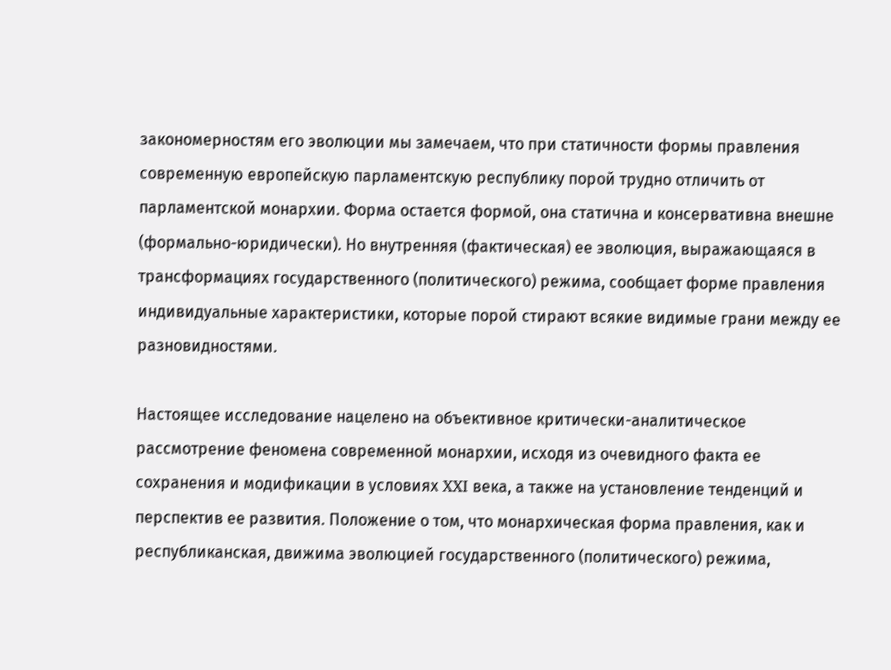закономерностям его эволюции мы замечаем, что при статичности формы правления современную европейскую парламентскую республику порой трудно отличить от парламентской монархии. Форма остается формой, она статична и консервативна внешне (формально-юридически). Но внутренняя (фактическая) ее эволюция, выражающаяся в трансформациях государственного (политического) режима, сообщает форме правления индивидуальные характеристики, которые порой стирают всякие видимые грани между ее разновидностями.

Настоящее исследование нацелено на объективное критически-аналитическое рассмотрение феномена современной монархии, исходя из очевидного факта ее сохранения и модификации в условиях XXI века, а также на установление тенденций и перспектив ее развития. Положение о том, что монархическая форма правления, как и республиканская, движима эволюцией государственного (политического) режима,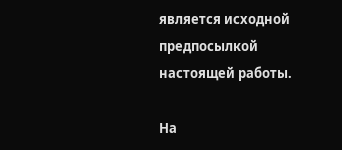является исходной предпосылкой настоящей работы.

На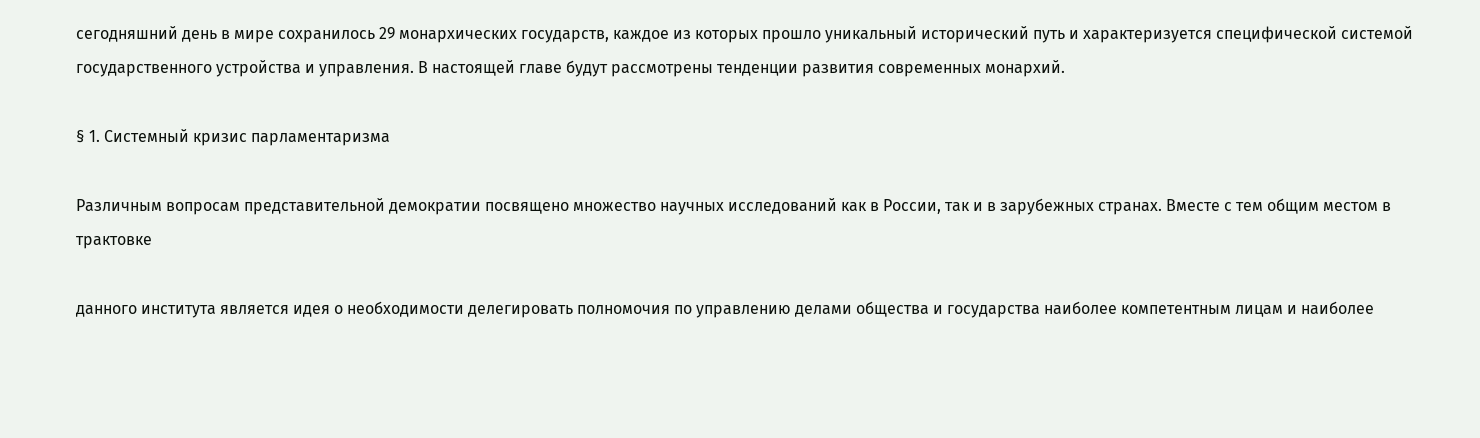сегодняшний день в мире сохранилось 29 монархических государств, каждое из которых прошло уникальный исторический путь и характеризуется специфической системой государственного устройства и управления. В настоящей главе будут рассмотрены тенденции развития современных монархий.

§ 1. Системный кризис парламентаризма

Различным вопросам представительной демократии посвящено множество научных исследований как в России, так и в зарубежных странах. Вместе с тем общим местом в трактовке

данного института является идея о необходимости делегировать полномочия по управлению делами общества и государства наиболее компетентным лицам и наиболее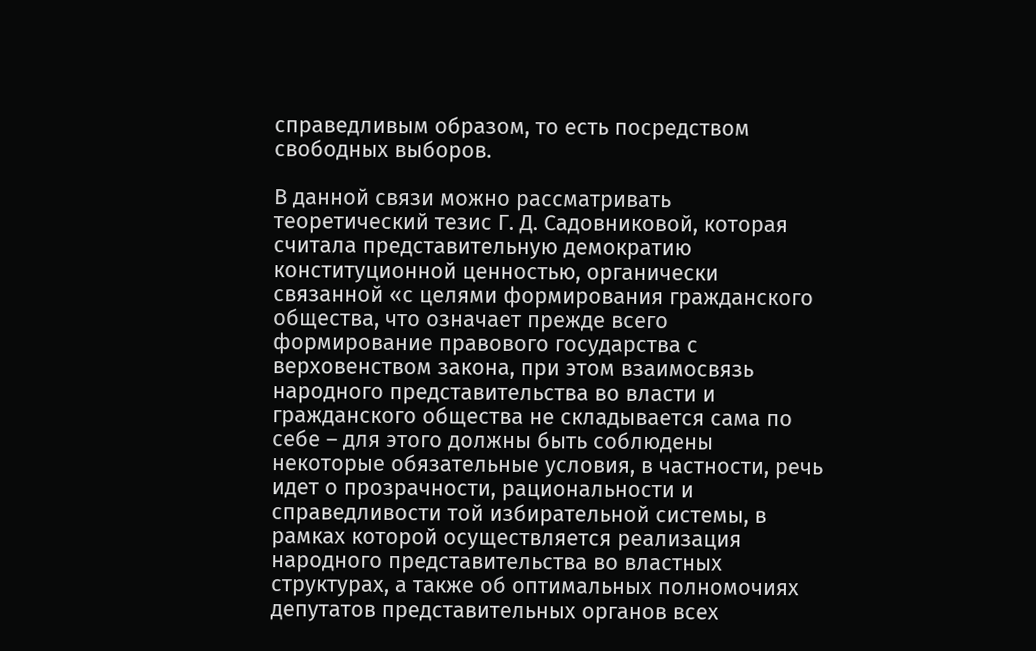справедливым образом, то есть посредством свободных выборов.

В данной связи можно рассматривать теоретический тезис Г. Д. Садовниковой, которая считала представительную демократию конституционной ценностью, органически связанной «с целями формирования гражданского общества, что означает прежде всего формирование правового государства с верховенством закона, при этом взаимосвязь народного представительства во власти и гражданского общества не складывается сама по себе – для этого должны быть соблюдены некоторые обязательные условия, в частности, речь идет о прозрачности, рациональности и справедливости той избирательной системы, в рамках которой осуществляется реализация народного представительства во властных структурах, а также об оптимальных полномочиях депутатов представительных органов всех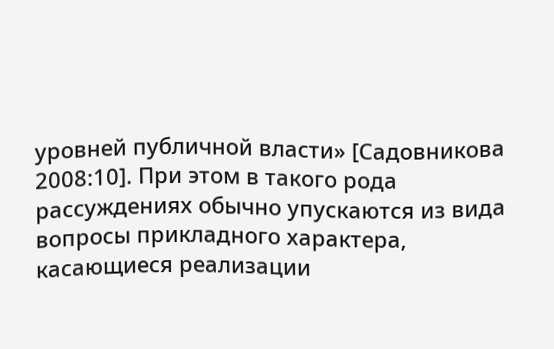уровней публичной власти» [Садовникова 2008:10]. При этом в такого рода рассуждениях обычно упускаются из вида вопросы прикладного характера, касающиеся реализации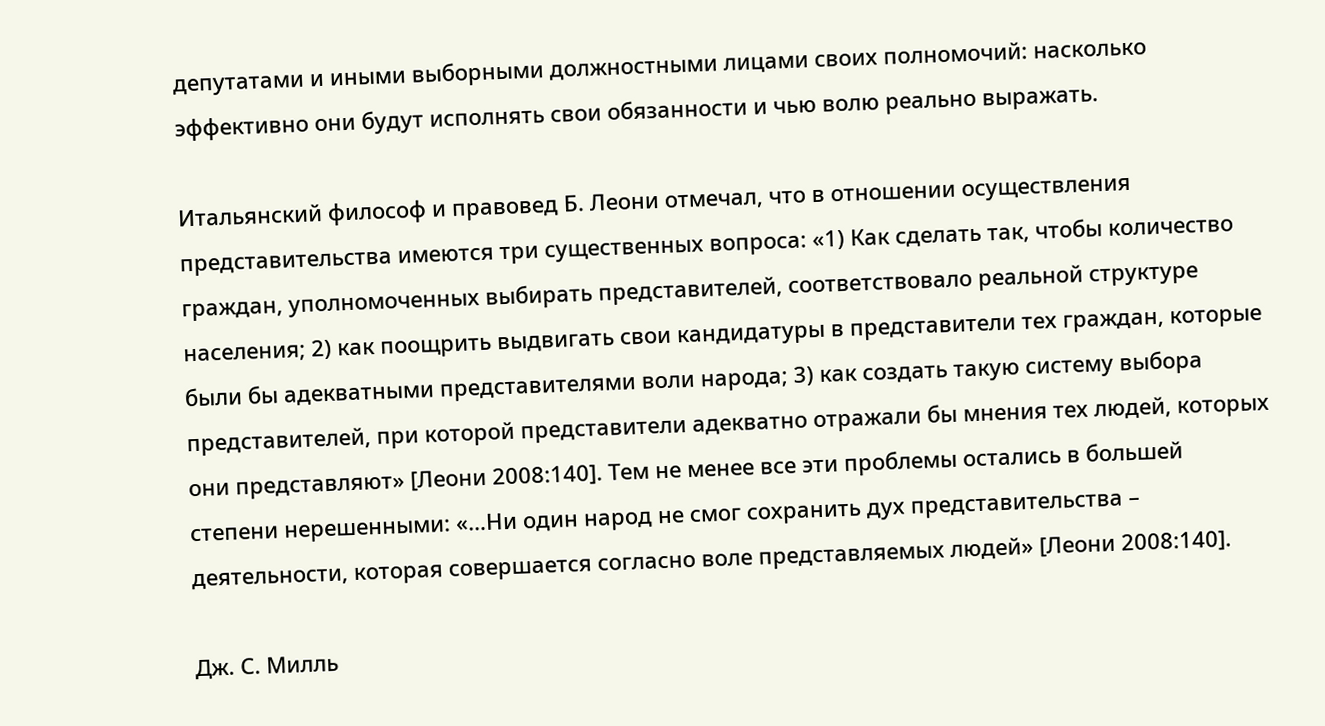депутатами и иными выборными должностными лицами своих полномочий: насколько эффективно они будут исполнять свои обязанности и чью волю реально выражать.

Итальянский философ и правовед Б. Леони отмечал, что в отношении осуществления представительства имеются три существенных вопроса: «1) Как сделать так, чтобы количество граждан, уполномоченных выбирать представителей, соответствовало реальной структуре населения; 2) как поощрить выдвигать свои кандидатуры в представители тех граждан, которые были бы адекватными представителями воли народа; 3) как создать такую систему выбора представителей, при которой представители адекватно отражали бы мнения тех людей, которых они представляют» [Леони 2008:140]. Тем не менее все эти проблемы остались в большей степени нерешенными: «…Ни один народ не смог сохранить дух представительства – деятельности, которая совершается согласно воле представляемых людей» [Леони 2008:140].

Дж. С. Милль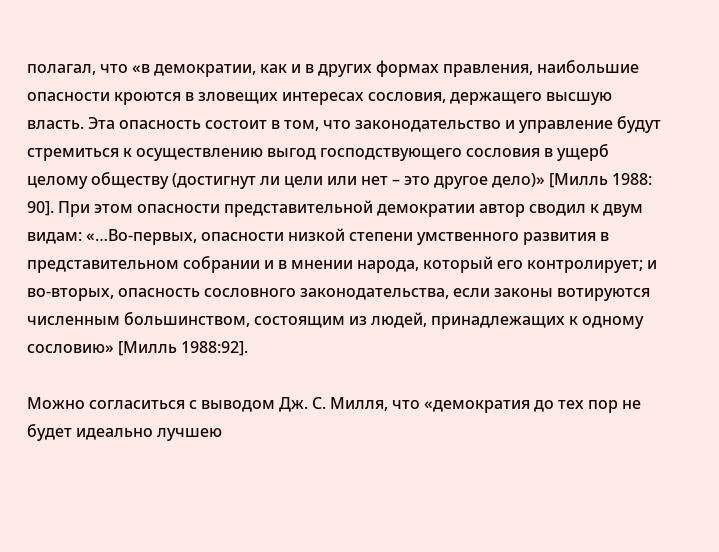полагал, что «в демократии, как и в других формах правления, наибольшие опасности кроются в зловещих интересах сословия, держащего высшую власть. Эта опасность состоит в том, что законодательство и управление будут стремиться к осуществлению выгод господствующего сословия в ущерб целому обществу (достигнут ли цели или нет – это другое дело)» [Милль 1988: 90]. При этом опасности представительной демократии автор сводил к двум видам: «…Во-первых, опасности низкой степени умственного развития в представительном собрании и в мнении народа, который его контролирует; и во-вторых, опасность сословного законодательства, если законы вотируются численным большинством, состоящим из людей, принадлежащих к одному сословию» [Милль 1988:92].

Можно согласиться с выводом Дж. С. Милля, что «демократия до тех пор не будет идеально лучшею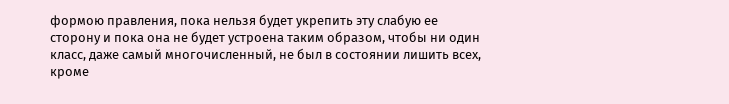формою правления, пока нельзя будет укрепить эту слабую ее сторону и пока она не будет устроена таким образом, чтобы ни один класс, даже самый многочисленный, не был в состоянии лишить всех, кроме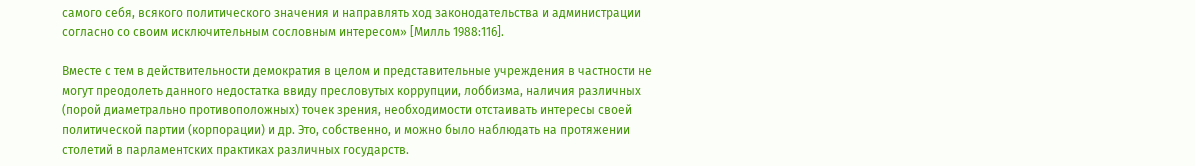самого себя, всякого политического значения и направлять ход законодательства и администрации согласно со своим исключительным сословным интересом» [Милль 1988:116].

Вместе с тем в действительности демократия в целом и представительные учреждения в частности не могут преодолеть данного недостатка ввиду пресловутых коррупции, лоббизма, наличия различных (порой диаметрально противоположных) точек зрения, необходимости отстаивать интересы своей политической партии (корпорации) и др. Это, собственно, и можно было наблюдать на протяжении столетий в парламентских практиках различных государств.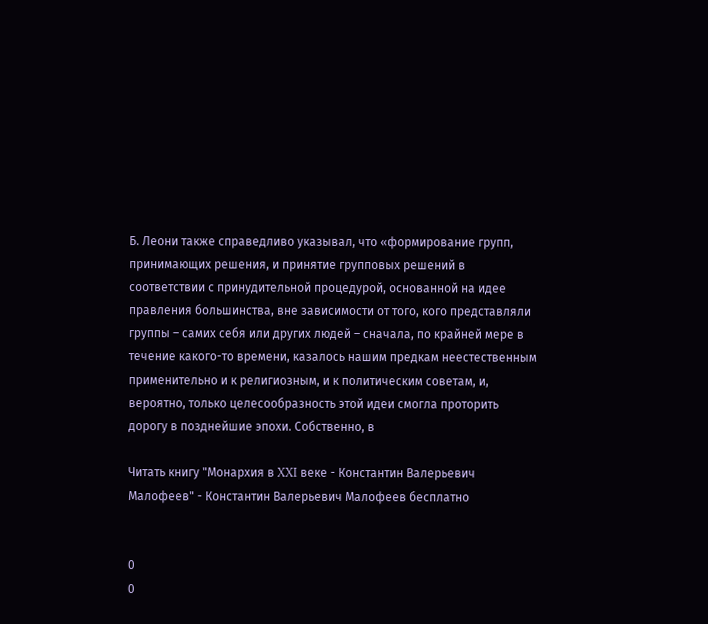Б. Леони также справедливо указывал, что «формирование групп, принимающих решения, и принятие групповых решений в соответствии с принудительной процедурой, основанной на идее правления большинства, вне зависимости от того, кого представляли группы – самих себя или других людей – сначала, по крайней мере в течение какого-то времени, казалось нашим предкам неестественным применительно и к религиозным, и к политическим советам, и, вероятно, только целесообразность этой идеи смогла проторить дорогу в позднейшие эпохи. Собственно, в

Читать книгу "Монархия в XXI веке - Константин Валерьевич Малофеев" - Константин Валерьевич Малофеев бесплатно


0
0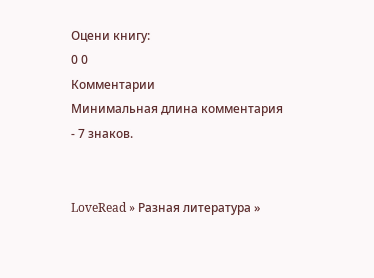Оцени книгу:
0 0
Комментарии
Минимальная длина комментария - 7 знаков.


LoveRead » Разная литература »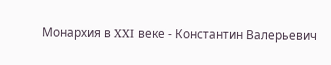Монархия в XXI веке - Константин Валерьевич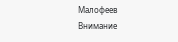Малофеев
Внимание